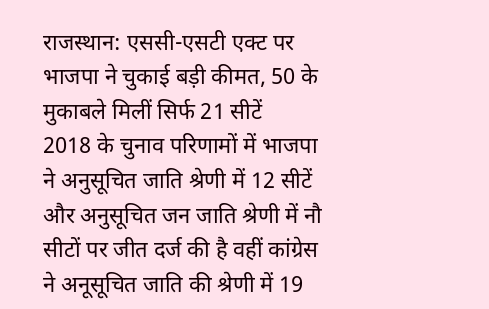राजस्थान: एससी-एसटी एक्ट पर भाजपा ने चुकाई बड़ी कीमत, 50 के मुकाबले मिलीं सिर्फ 21 सीटें
2018 के चुनाव परिणामों में भाजपा ने अनुसूचित जाति श्रेणी में 12 सीटें और अनुसूचित जन जाति श्रेणी में नौ सीटों पर जीत दर्ज की है वहीं कांग्रेस ने अनूसूचित जाति की श्रेणी में 19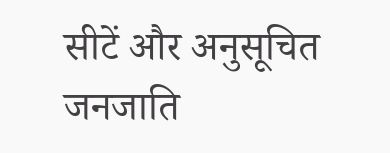सीटें और अनुसूचित जनजाति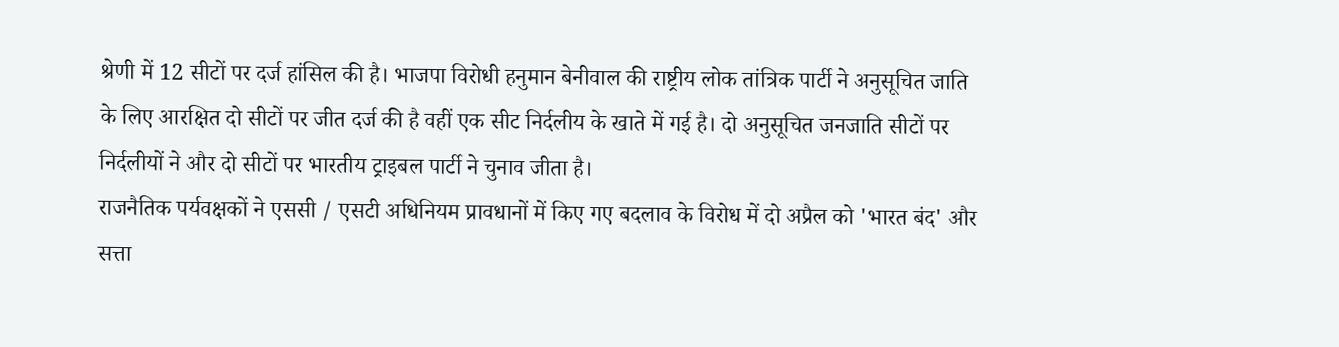श्रेणी में 12 सीटों पर दर्ज हांसिल की है। भाजपा विरोधी हनुमान बेनीवाल की राष्ट्रीय लोक तांत्रिक पार्टी ने अनुसूचित जाति के लिए आरक्षित दो सीटों पर जीत दर्ज की है वहीं एक सीट निर्दलीय के खाते में गई है। दो अनुसूचित जनजाति सीटों पर निर्दलीयों ने और दो सीटों पर भारतीय ट्राइबल पार्टी ने चुनाव जीता है।
राजनैतिक पर्यवक्षकों ने एससी / एसटी अधिनियम प्रावधानों में किए गए बदलाव के विरोध में दो अप्रैल को 'भारत बंद' और सत्ता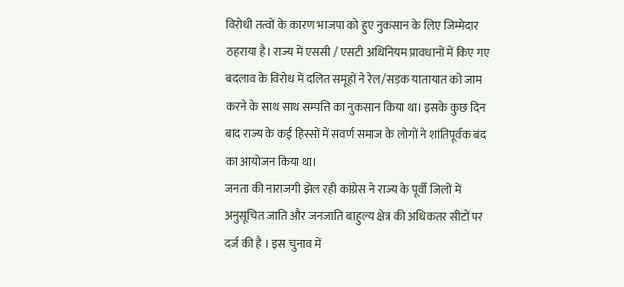विरोधी तत्वों के कारण भाजपा को हुए नुकसान के लिए जिम्मेदार ठहराया है। राज्य में एससी / एसटी अधिनियम प्रावधानों में किए गए बदलाव के विरोध में दलित समूहों ने रेल/सड़क यातायात को जाम करने के साथ साथ सम्पत्ति का नुकसान किया था। इसके कुछ दिन बाद राज्य के कई हिस्सों में सवर्ण समाज के लोगों ने शांतिपूर्वक बंद का आयोजन किया था।
जनता की नाराजगी झेल रही कांग्रेस ने राज्य के पूर्वी जिलों में अनुसूचित जाति और जनजाति बाहुल्य क्षेत्र की अधिकतर सीटों पर दर्ज की है । इस चुनाव में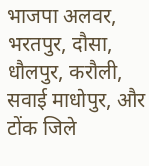भाजपा अलवर, भरतपुर, दौसा, धौलपुर, करौली, सवाई माधोपुर, और टोंक जिले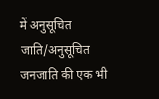में अनुसूचित जाति/अनुसूचित जनजाति की एक भी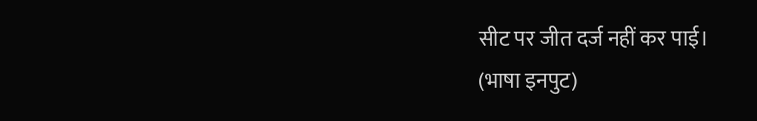सीट पर जीत दर्ज नहीं कर पाई।
(भाषा इनपुट)